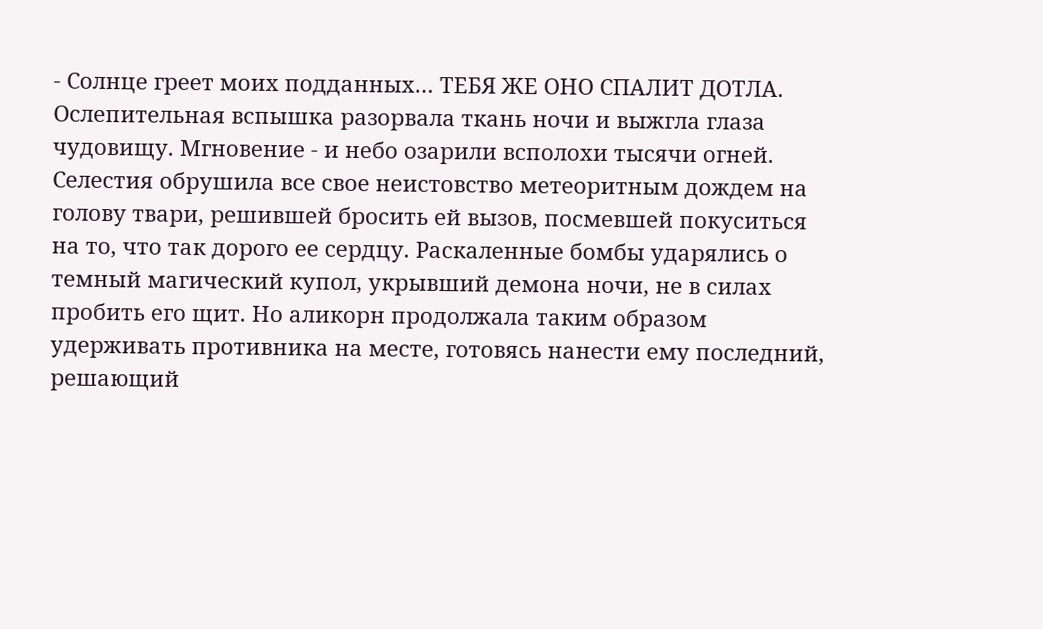- Солнце греет моих подданных… ТЕБЯ ЖЕ ОНО СПАЛИТ ДОТЛА.
Ослепительная вспышка разорвала ткань ночи и выжгла глаза чудовищу. Мгновение - и небо озарили всполохи тысячи огней. Селестия обрушила все свое неистовство метеоритным дождем на голову твари, решившей бросить ей вызов, посмевшей покуситься на то, что так дорого ее сердцу. Раскаленные бомбы ударялись о темный магический купол, укрывший демона ночи, не в силах пробить его щит. Но аликорн продолжала таким образом удерживать противника на месте, готовясь нанести ему последний, решающий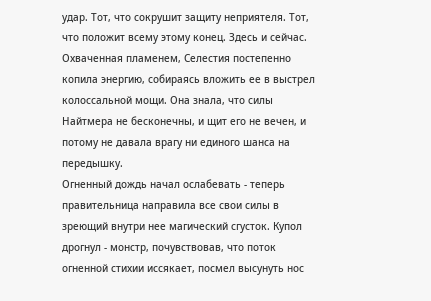удар. Тот, что сокрушит защиту неприятеля. Тот, что положит всему этому конец. Здесь и сейчас.
Охваченная пламенем, Селестия постепенно копила энергию, собираясь вложить ее в выстрел колоссальной мощи. Она знала, что силы Найтмера не бесконечны, и щит его не вечен, и потому не давала врагу ни единого шанса на передышку.
Огненный дождь начал ослабевать - теперь правительница направила все свои силы в зреющий внутри нее магический сгусток. Купол дрогнул - монстр, почувствовав, что поток огненной стихии иссякает, посмел высунуть нос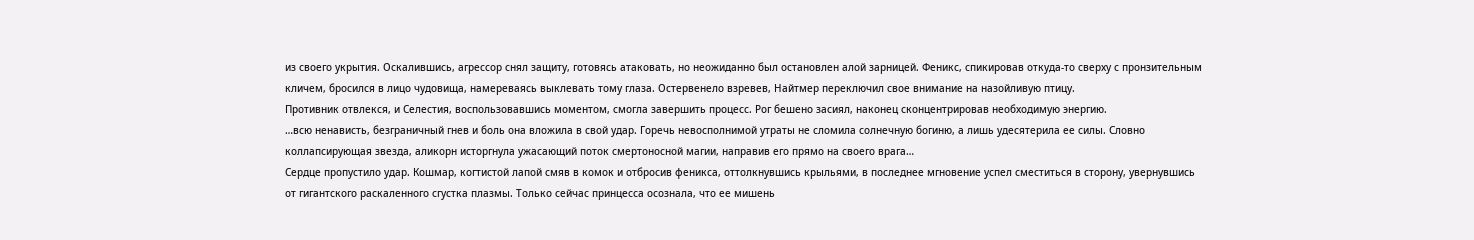из своего укрытия. Оскалившись, агрессор снял защиту, готовясь атаковать, но неожиданно был остановлен алой зарницей. Феникс, спикировав откуда-то сверху с пронзительным кличем, бросился в лицо чудовища, намереваясь выклевать тому глаза. Остервенело взревев, Найтмер переключил свое внимание на назойливую птицу.
Противник отвлекся, и Селестия, воспользовавшись моментом, смогла завершить процесс. Рог бешено засиял, наконец сконцентрировав необходимую энергию.
…всю ненависть, безграничный гнев и боль она вложила в свой удар. Горечь невосполнимой утраты не сломила солнечную богиню, а лишь удесятерила ее силы. Словно коллапсирующая звезда, аликорн исторгнула ужасающий поток смертоносной магии, направив его прямо на своего врага…
Сердце пропустило удар. Кошмар, когтистой лапой смяв в комок и отбросив феникса, оттолкнувшись крыльями, в последнее мгновение успел сместиться в сторону, увернувшись от гигантского раскаленного сгустка плазмы. Только сейчас принцесса осознала, что ее мишень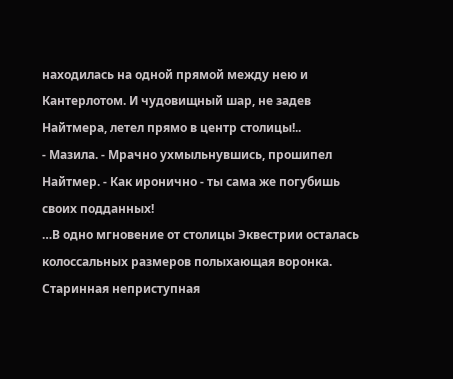находилась на одной прямой между нею и Кантерлотом. И чудовищный шар, не задев Найтмера, летел прямо в центр столицы!..
- Мазила. - Мрачно ухмыльнувшись, прошипел Найтмер. - Как иронично - ты сама же погубишь своих подданных!
…В одно мгновение от столицы Эквестрии осталась колоссальных размеров полыхающая воронка. Старинная неприступная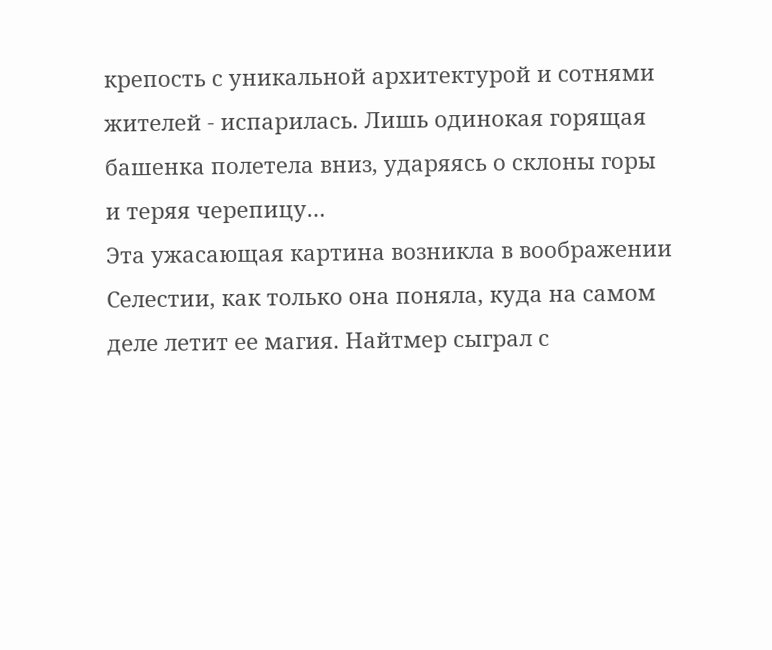крепость с уникальной архитектурой и сотнями жителей - испарилась. Лишь одинокая горящая башенка полетела вниз, ударяясь о склоны горы и теряя черепицу…
Эта ужасающая картина возникла в воображении Селестии, как только она поняла, куда на самом деле летит ее магия. Найтмер сыграл с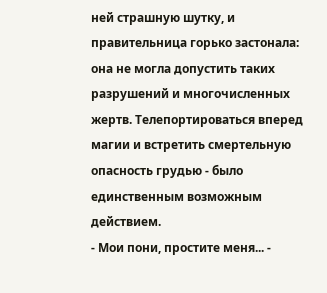ней страшную шутку, и правительница горько застонала: она не могла допустить таких разрушений и многочисленных жертв. Телепортироваться вперед магии и встретить смертельную опасность грудью - было единственным возможным действием.
- Мои пони, простите меня... -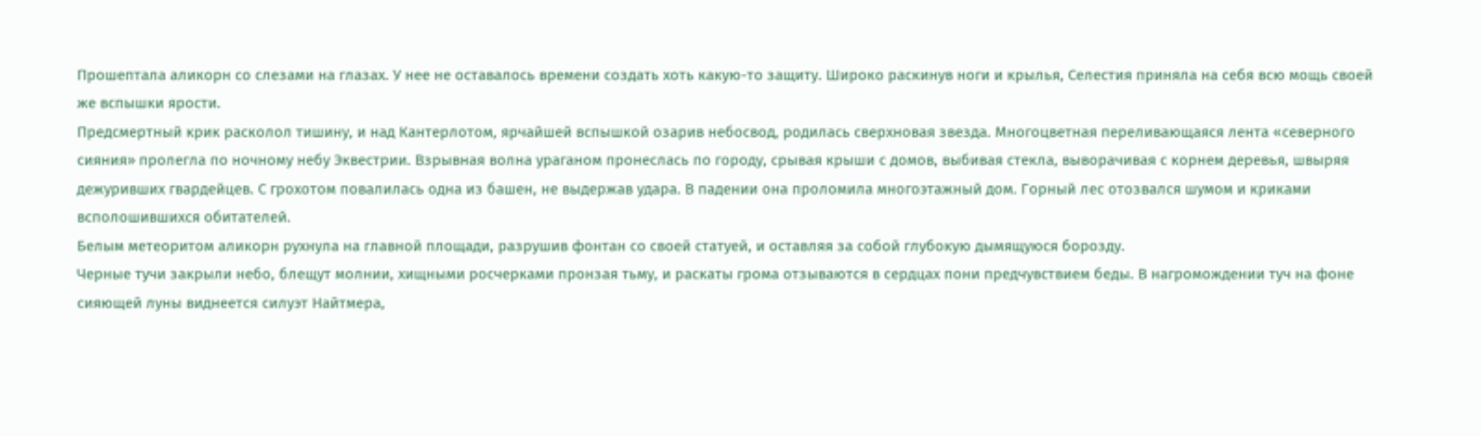Прошептала аликорн со слезами на глазах. У нее не оставалось времени создать хоть какую-то защиту. Широко раскинув ноги и крылья, Селестия приняла на себя всю мощь своей же вспышки ярости.
Предсмертный крик расколол тишину, и над Кантерлотом, ярчайшей вспышкой озарив небосвод, родилась сверхновая звезда. Многоцветная переливающаяся лента «северного сияния» пролегла по ночному небу Эквестрии. Взрывная волна ураганом пронеслась по городу, срывая крыши с домов, выбивая стекла, выворачивая с корнем деревья, швыряя дежуривших гвардейцев. С грохотом повалилась одна из башен, не выдержав удара. В падении она проломила многоэтажный дом. Горный лес отозвался шумом и криками всполошившихся обитателей.
Белым метеоритом аликорн рухнула на главной площади, разрушив фонтан со своей статуей, и оставляя за собой глубокую дымящуюся борозду.
Черные тучи закрыли небо, блещут молнии, хищными росчерками пронзая тьму, и раскаты грома отзываются в сердцах пони предчувствием беды. В нагромождении туч на фоне сияющей луны виднеется силуэт Найтмера,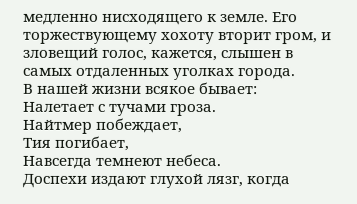медленно нисходящего к земле. Его торжествующему хохоту вторит гром, и зловещий голос, кажется, слышен в самых отдаленных уголках города.
В нашей жизни всякое бывает:
Налетает с тучами гроза.
Найтмер побеждает,
Тия погибает,
Навсегда темнеют небеса.
Доспехи издают глухой лязг, когда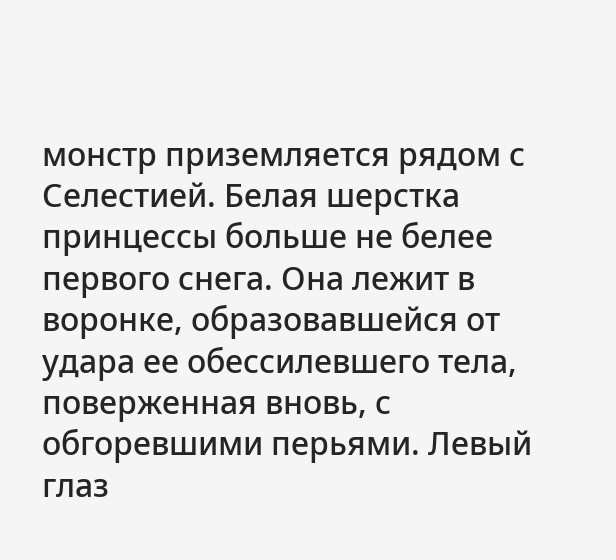монстр приземляется рядом с Селестией. Белая шерстка принцессы больше не белее первого снега. Она лежит в воронке, образовавшейся от удара ее обессилевшего тела, поверженная вновь, с обгоревшими перьями. Левый глаз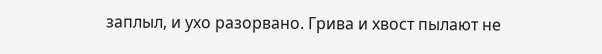заплыл, и ухо разорвано. Грива и хвост пылают не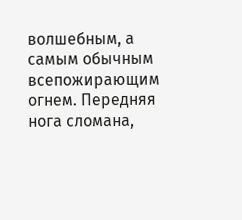волшебным, а самым обычным всепожирающим огнем. Передняя нога сломана,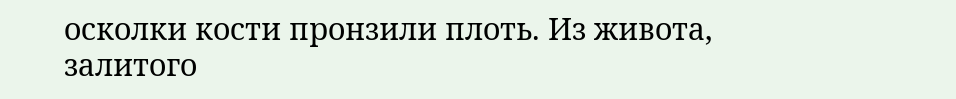осколки кости пронзили плоть. Из живота, залитого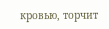кровью, торчит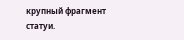крупный фрагмент статуи.